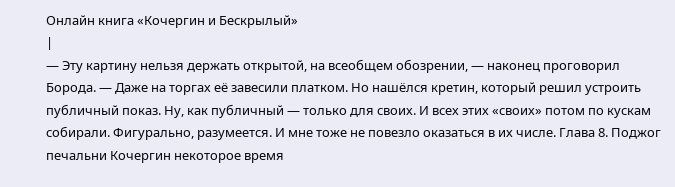Онлайн книга «Кочергин и Бескрылый»
|
— Эту картину нельзя держать открытой, на всеобщем обозрении, — наконец проговорил Борода. — Даже на торгах её завесили платком. Но нашёлся кретин, который решил устроить публичный показ. Ну, как публичный — только для своих. И всех этих «своих» потом по кускам собирали. Фигурально, разумеется. И мне тоже не повезло оказаться в их числе. Глава 8. Поджог печальни Кочергин некоторое время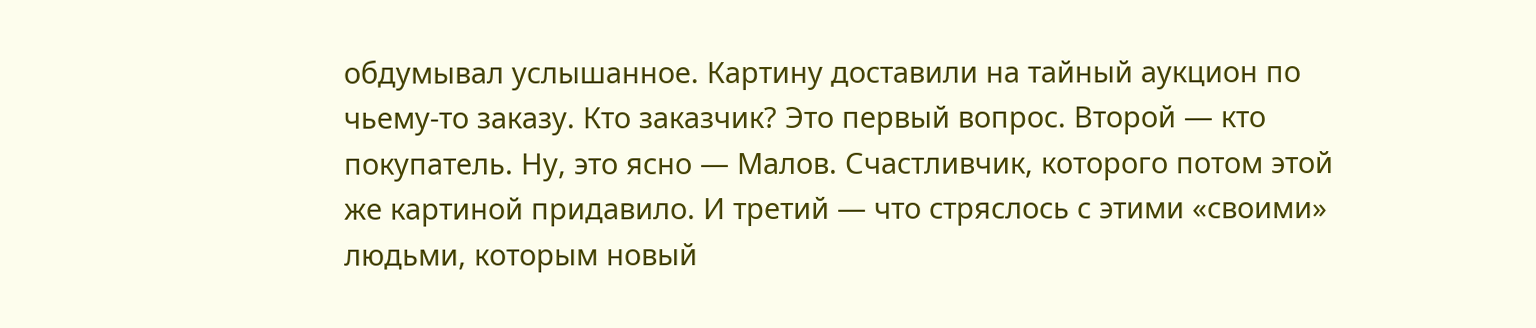обдумывал услышанное. Картину доставили на тайный аукцион по чьему-то заказу. Кто заказчик? Это первый вопрос. Второй — кто покупатель. Ну, это ясно — Малов. Счастливчик, которого потом этой же картиной придавило. И третий — что стряслось с этими «своими» людьми, которым новый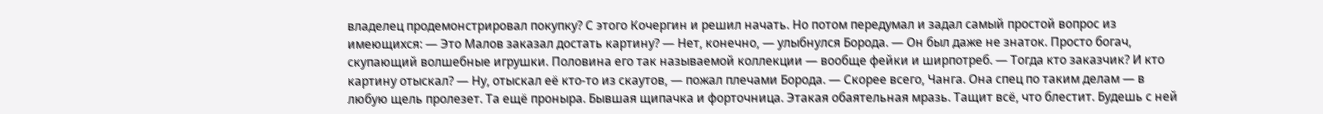владелец продемонстрировал покупку? С этого Кочергин и решил начать. Но потом передумал и задал самый простой вопрос из имеющихся: — Это Малов заказал достать картину? — Нет, конечно, — улыбнулся Борода. — Он был даже не знаток. Просто богач, скупающий волшебные игрушки. Половина его так называемой коллекции — вообще фейки и ширпотреб. — Тогда кто заказчик? И кто картину отыскал? — Ну, отыскал её кто-то из скаутов, — пожал плечами Борода. — Скорее всего, Чанга. Она спец по таким делам — в любую щель пролезет. Та ещё проныра. Бывшая щипачка и форточница. Этакая обаятельная мразь. Тащит всё, что блестит. Будешь с ней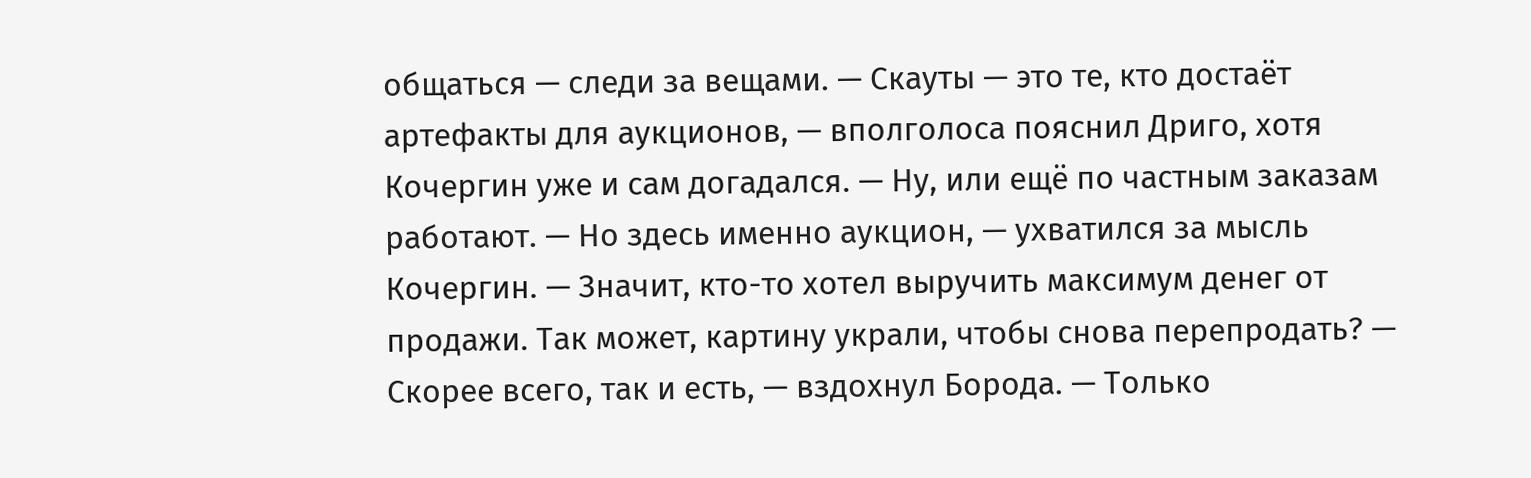общаться — следи за вещами. — Скауты — это те, кто достаёт артефакты для аукционов, — вполголоса пояснил Дриго, хотя Кочергин уже и сам догадался. — Ну, или ещё по частным заказам работают. — Но здесь именно аукцион, — ухватился за мысль Кочергин. — Значит, кто-то хотел выручить максимум денег от продажи. Так может, картину украли, чтобы снова перепродать? — Скорее всего, так и есть, — вздохнул Борода. — Только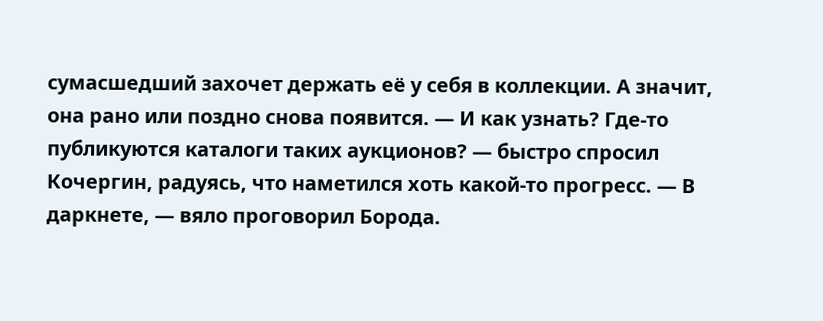сумасшедший захочет держать её у себя в коллекции. А значит, она рано или поздно снова появится. — И как узнать? Где-то публикуются каталоги таких аукционов? — быстро спросил Кочергин, радуясь, что наметился хоть какой-то прогресс. — В даркнете, — вяло проговорил Борода.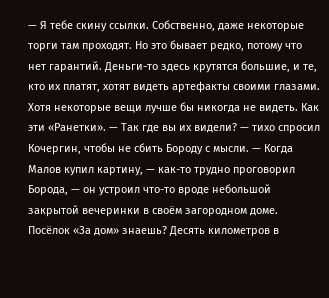— Я тебе скину ссылки. Собственно, даже некоторые торги там проходят. Но это бывает редко, потому что нет гарантий. Деньги-то здесь крутятся большие, и те, кто их платят, хотят видеть артефакты своими глазами. Хотя некоторые вещи лучше бы никогда не видеть. Как эти «Ранетки». — Так где вы их видели? — тихо спросил Кочергин, чтобы не сбить Бороду с мысли. — Когда Малов купил картину, — как-то трудно проговорил Борода, — он устроил что-то вроде небольшой закрытой вечеринки в своём загородном доме. Посёлок «За дом» знаешь? Десять километров в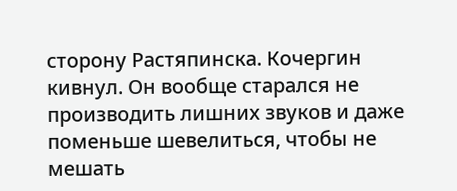сторону Растяпинска. Кочергин кивнул. Он вообще старался не производить лишних звуков и даже поменьше шевелиться, чтобы не мешать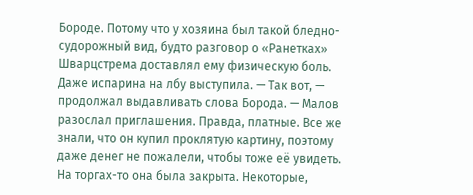Бороде. Потому что у хозяина был такой бледно-судорожный вид, будто разговор о «Ранетках» Шварцстрема доставлял ему физическую боль. Даже испарина на лбу выступила. — Так вот, — продолжал выдавливать слова Борода. — Малов разослал приглашения. Правда, платные. Все же знали, что он купил проклятую картину, поэтому даже денег не пожалели, чтобы тоже её увидеть. На торгах-то она была закрыта. Некоторые,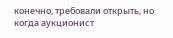конечно, требовали открыть, но когда аукционист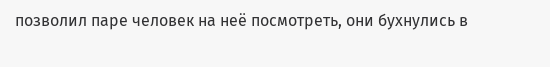позволил паре человек на неё посмотреть, они бухнулись в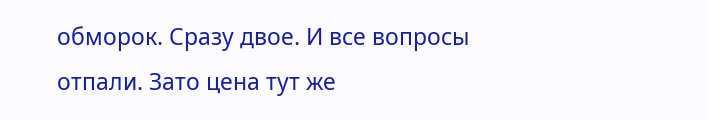обморок. Сразу двое. И все вопросы отпали. Зато цена тут же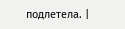подлетела. |